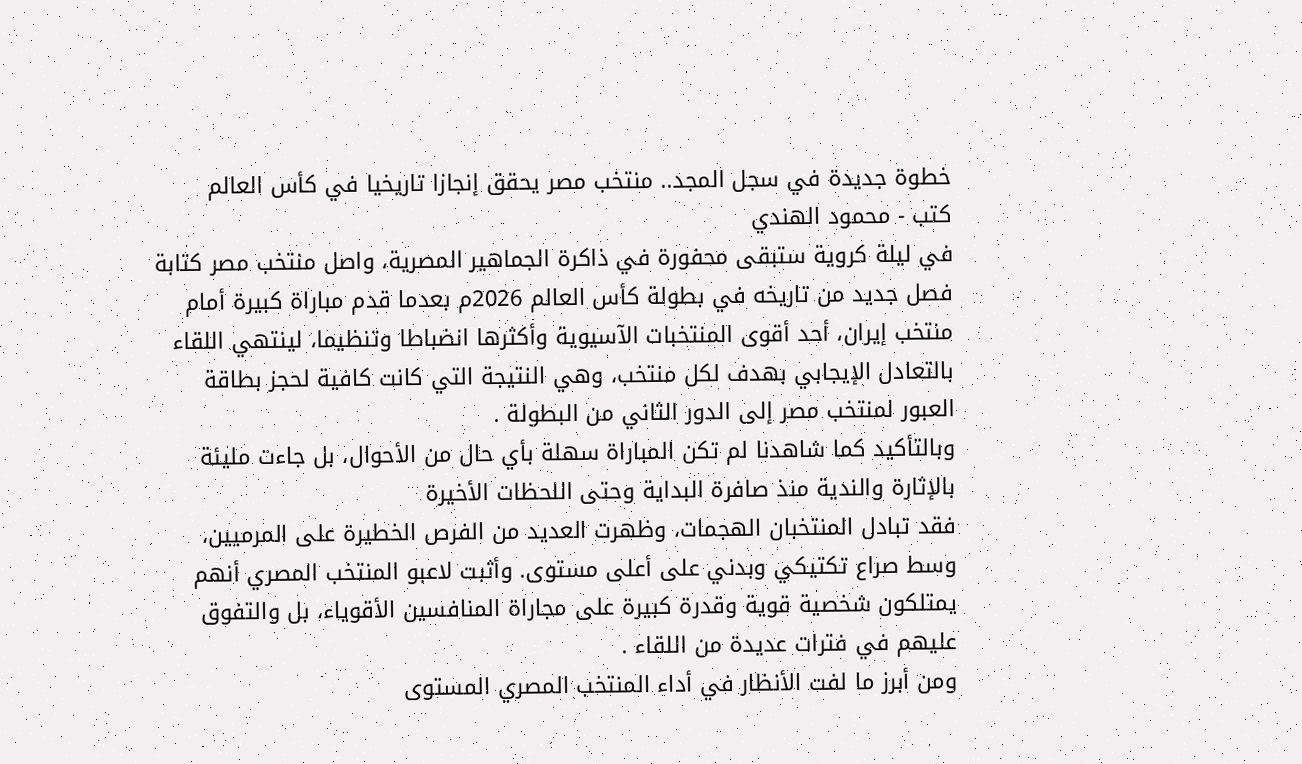خطوة جديدة في سجل المجد.. منتخب مصر يحقق إنجازا تاريخيا في كأس العالم
كتب - محمود الهندي
في ليلة كروية ستبقى محفورة في ذاكرة الجماهير المصرية، واصل منتخب مصر كتابة فصل جديد من تاريخه في بطولة كأس العالم 2026م بعدما قدم مباراة كبيرة أمام منتخب إيران، أحد أقوى المنتخبات الآسيوية وأكثرها انضباطا وتنظيما، لينتهي اللقاء بالتعادل الإيجابي بهدف لكل منتخب، وهي النتيجة التي كانت كافية لحجز بطاقة العبور لمنتخب مصر إلى الدور الثاني من البطولة .
وبالتأكيد كما شاهدنا لم تكن المباراة سهلة بأي حال من الأحوال، بل جاءت مليئة بالإثارة والندية منذ صافرة البداية وحتى اللحظات الأخيرة
فقد تبادل المنتخبان الهجمات، وظهرت العديد من الفرص الخطيرة على المرميين، وسط صراع تكتيكي وبدني على أعلى مستوى. وأثبت لاعبو المنتخب المصري أنهم يمتلكون شخصية قوية وقدرة كبيرة على مجاراة المنافسين الأقوياء، بل والتفوق عليهم في فترات عديدة من اللقاء .
ومن أبرز ما لفت الأنظار في أداء المنتخب المصري المستوى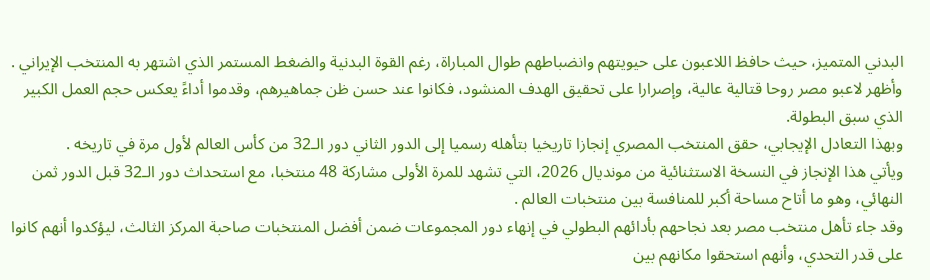البدني المتميز، حيث حافظ اللاعبون على حيويتهم وانضباطهم طوال المباراة، رغم القوة البدنية والضغط المستمر الذي اشتهر به المنتخب الإيراني .
وأظهر لاعبو مصر روحا قتالية عالية، وإصرارا على تحقيق الهدف المنشود، فكانوا عند حسن ظن جماهيرهم، وقدموا أداءً يعكس حجم العمل الكبير الذي سبق البطولة.
وبهذا التعادل الإيجابي، حقق المنتخب المصري إنجازا تاريخيا بتأهله رسميا إلى الدور الثاني دور الـ32 من كأس العالم لأول مرة في تاريخه .
ويأتي هذا الإنجاز في النسخة الاستثنائية من مونديال 2026، التي تشهد للمرة الأولى مشاركة 48 منتخبا، مع استحداث دور الـ32 قبل الدور ثمن النهائي، وهو ما أتاح مساحة أكبر للمنافسة بين منتخبات العالم .
وقد جاء تأهل منتخب مصر بعد نجاحهم بأدائهم البطولي في إنهاء دور المجموعات ضمن أفضل المنتخبات صاحبة المركز الثالث، ليؤكدوا أنهم كانوا على قدر التحدي، وأنهم استحقوا مكانهم بين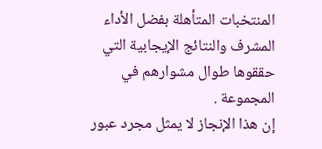المنتخبات المتأهلة بفضل الأداء المشرف والنتائج الإيجابية التي حققوها طوال مشوارهم في المجموعة .
إن هذا الإنجاز لا يمثل مجرد عبور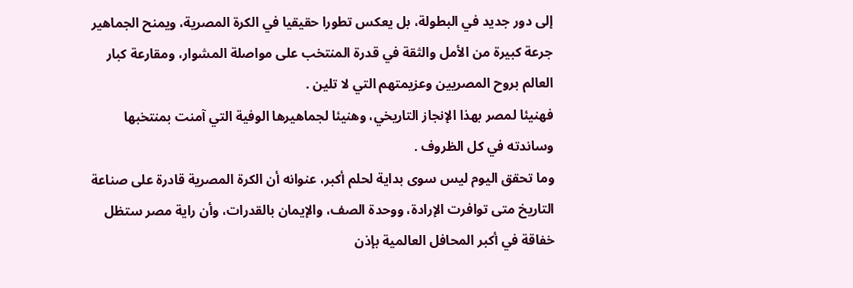إلى دور جديد في البطولة، بل يعكس تطورا حقيقيا في الكرة المصرية، ويمنح الجماهير جرعة كبيرة من الأمل والثقة في قدرة المنتخب على مواصلة المشوار، ومقارعة كبار العالم بروح المصريين وعزيمتهم التي لا تلين .
فهنيئا لمصر بهذا الإنجاز التاريخي، وهنيئا لجماهيرها الوفية التي آمنت بمنتخبها وساندته في كل الظروف .
وما تحقق اليوم ليس سوى بداية لحلم أكبر، عنوانه أن الكرة المصرية قادرة على صناعة التاريخ متى توافرت الإرادة، ووحدة الصف، والإيمان بالقدرات، وأن راية مصر ستظل خفاقة في أكبر المحافل العالمية بإذن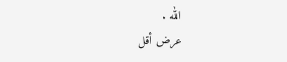الله .
عرض أقل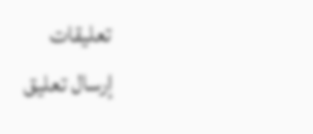تعليقات
إرسال تعليق